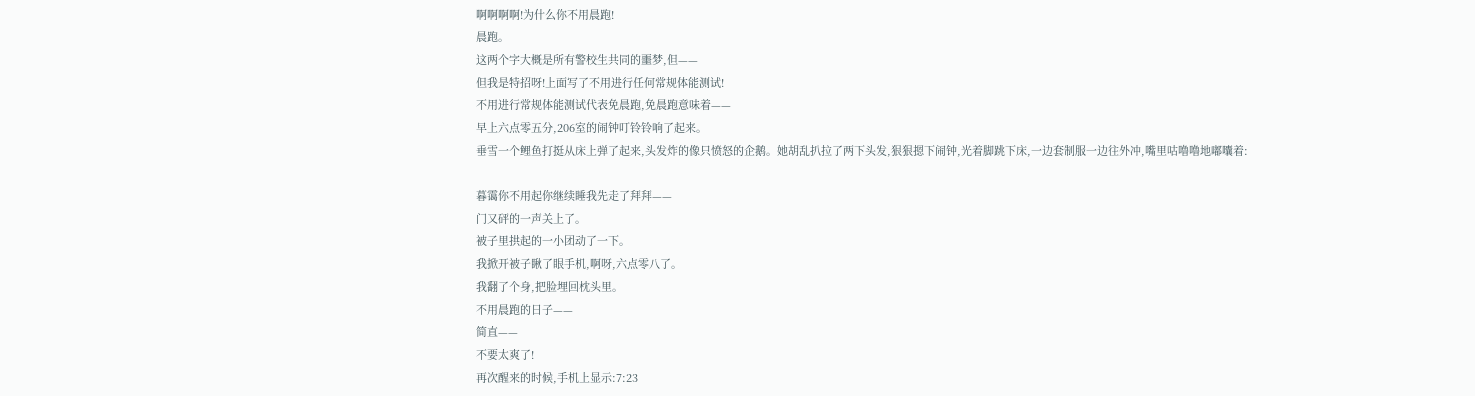啊啊啊啊!为什么你不用晨跑!
晨跑。
这两个字大概是所有警校生共同的噩梦,但——
但我是特招呀!上面写了不用进行任何常规体能测试!
不用进行常规体能测试代表免晨跑,免晨跑意味着——
早上六点零五分,206室的闹钟叮铃铃响了起来。
垂雪一个鲤鱼打挺从床上弹了起来,头发炸的像只愤怒的企鹅。她胡乱扒拉了两下头发,狠狠摁下闹钟,光着脚跳下床,一边套制服一边往外冲,嘴里咕噜噜地嘟囔着:

暮霭你不用起你继续睡我先走了拜拜——
门又砰的一声关上了。
被子里拱起的一小团动了一下。
我掀开被子瞅了眼手机,啊呀,六点零八了。
我翻了个身,把脸埋回枕头里。
不用晨跑的日子——
简直——
不要太爽了!
再次醒来的时候,手机上显示:7:23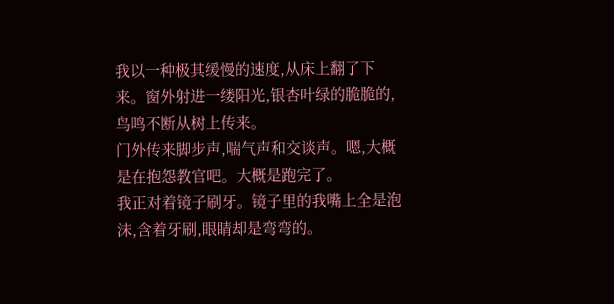我以一种极其缓慢的速度,从床上翻了下来。窗外射进一缕阳光,银杏叶绿的脆脆的,鸟鸣不断从树上传来。
门外传来脚步声,喘气声和交谈声。嗯,大概是在抱怨教官吧。大概是跑完了。
我正对着镜子刷牙。镜子里的我嘴上全是泡沫,含着牙刷,眼睛却是弯弯的。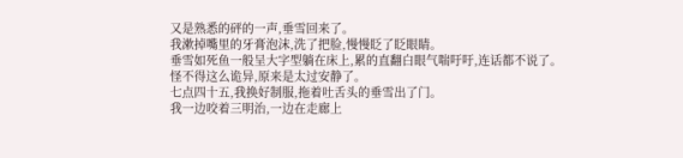又是熟悉的砰的一声,垂雪回来了。
我漱掉嘴里的牙膏泡沫,洗了把脸,慢慢眨了眨眼睛。
垂雪如死鱼一般呈大字型躺在床上,累的直翻白眼气喘吁吁,连话都不说了。
怪不得这么诡异,原来是太过安静了。
七点四十五,我换好制服,拖着吐舌头的垂雪出了门。
我一边咬着三明治,一边在走廊上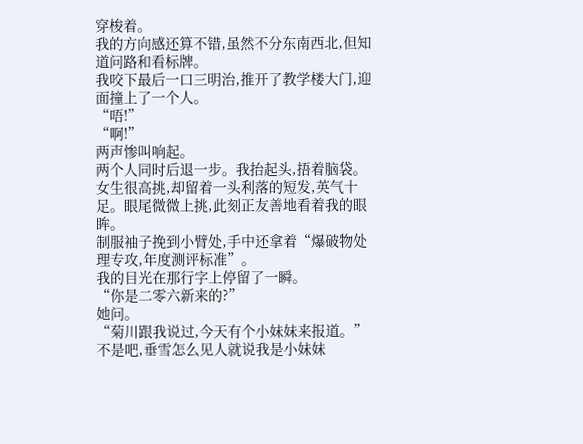穿梭着。
我的方向感还算不错,虽然不分东南西北,但知道问路和看标牌。
我咬下最后一口三明治,推开了教学楼大门,迎面撞上了一个人。
“唔!”
“啊!”
两声惨叫响起。
两个人同时后退一步。我抬起头,捂着脑袋。
女生很高挑,却留着一头利落的短发,英气十足。眼尾微微上挑,此刻正友善地看着我的眼眸。
制服袖子挽到小臂处,手中还拿着“爆破物处理专攻,年度测评标准”。
我的目光在那行字上停留了一瞬。
“你是二零六新来的?”
她问。
“菊川跟我说过,今天有个小妹妹来报道。”
不是吧,垂雪怎么见人就说我是小妹妹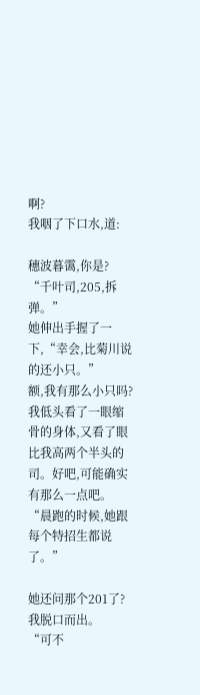啊?
我咽了下口水,道:

穗波暮霭,你是?
“千叶司,205,拆弹。”
她伸出手握了一下,“幸会,比菊川说的还小只。”
额,我有那么小只吗?
我低头看了一眼缩骨的身体,又看了眼比我高两个半头的司。好吧,可能确实有那么一点吧。
“晨跑的时候,她跟每个特招生都说了。”

她还问那个201了?
我脱口而出。
“可不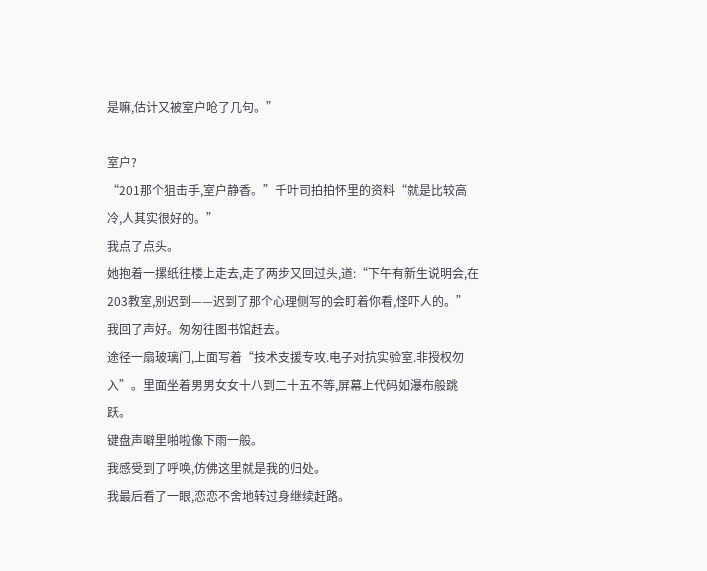是嘛,估计又被室户呛了几句。”

室户?
“201那个狙击手,室户静香。”千叶司拍拍怀里的资料“就是比较高冷,人其实很好的。”
我点了点头。
她抱着一摞纸往楼上走去,走了两步又回过头,道:“下午有新生说明会,在203教室,别迟到——迟到了那个心理侧写的会盯着你看,怪吓人的。”
我回了声好。匆匆往图书馆赶去。
途径一扇玻璃门,上面写着“技术支援专攻.电子对抗实验室.非授权勿入”。里面坐着男男女女十八到二十五不等,屏幕上代码如瀑布般跳跃。
键盘声噼里啪啦像下雨一般。
我感受到了呼唤,仿佛这里就是我的归处。
我最后看了一眼,恋恋不舍地转过身继续赶路。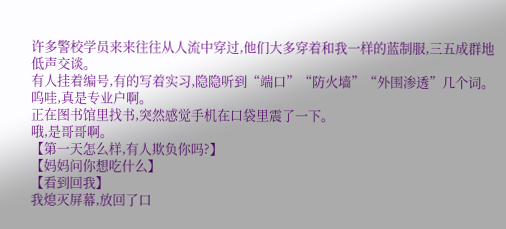许多警校学员来来往往从人流中穿过,他们大多穿着和我一样的蓝制服,三五成群地低声交谈。
有人挂着编号,有的写着实习,隐隐听到“端口”“防火墙”“外围渗透”几个词。
呜哇,真是专业户啊。
正在图书馆里找书,突然感觉手机在口袋里震了一下。
哦,是哥哥啊。
【第一天怎么样,有人欺负你吗?】
【妈妈问你想吃什么】
【看到回我】
我熄灭屏幕,放回了口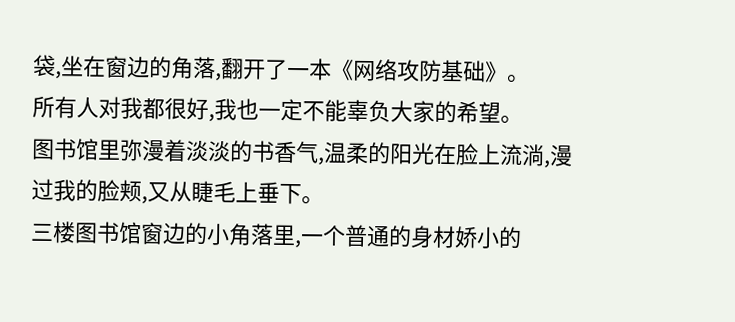袋,坐在窗边的角落,翻开了一本《网络攻防基础》。
所有人对我都很好,我也一定不能辜负大家的希望。
图书馆里弥漫着淡淡的书香气,温柔的阳光在脸上流淌,漫过我的脸颊,又从睫毛上垂下。
三楼图书馆窗边的小角落里,一个普通的身材娇小的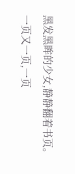黑发黑眸的少女,静静翻着书页。
一页又一页,一页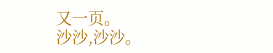又一页。
沙沙,沙沙。